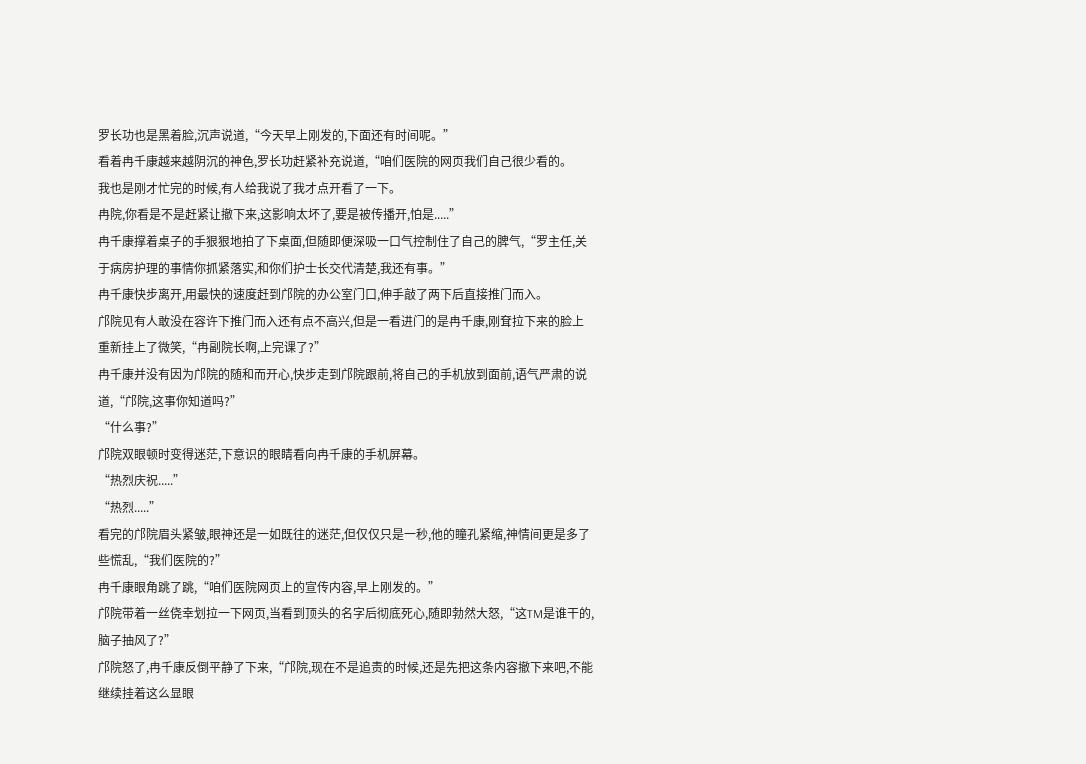罗长功也是黑着脸,沉声说道,“今天早上刚发的,下面还有时间呢。”
看着冉千康越来越阴沉的神色,罗长功赶紧补充说道,“咱们医院的网页我们自己很少看的。
我也是刚才忙完的时候,有人给我说了我才点开看了一下。
冉院,你看是不是赶紧让撤下来,这影响太坏了,要是被传播开,怕是.....”
冉千康撑着桌子的手狠狠地拍了下桌面,但随即便深吸一口气控制住了自己的脾气,“罗主任,关于病房护理的事情你抓紧落实,和你们护士长交代清楚,我还有事。”
冉千康快步离开,用最快的速度赶到邝院的办公室门口,伸手敲了两下后直接推门而入。
邝院见有人敢没在容许下推门而入还有点不高兴,但是一看进门的是冉千康,刚耷拉下来的脸上重新挂上了微笑,“冉副院长啊,上完课了?”
冉千康并没有因为邝院的随和而开心,快步走到邝院跟前,将自己的手机放到面前,语气严肃的说道,“邝院,这事你知道吗?”
“什么事?”
邝院双眼顿时变得迷茫,下意识的眼睛看向冉千康的手机屏幕。
“热烈庆祝.....”
“热烈.....”
看完的邝院眉头紧皱,眼神还是一如既往的迷茫,但仅仅只是一秒,他的瞳孔紧缩,神情间更是多了些慌乱,“我们医院的?”
冉千康眼角跳了跳,“咱们医院网页上的宣传内容,早上刚发的。”
邝院带着一丝侥幸划拉一下网页,当看到顶头的名字后彻底死心,随即勃然大怒,“这TM是谁干的,脑子抽风了?”
邝院怒了,冉千康反倒平静了下来,“邝院,现在不是追责的时候,还是先把这条内容撤下来吧,不能继续挂着这么显眼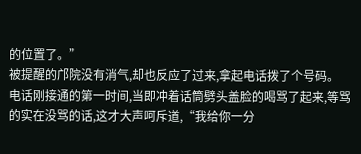的位置了。”
被提醒的邝院没有消气,却也反应了过来,拿起电话拨了个号码。
电话刚接通的第一时间,当即冲着话筒劈头盖脸的喝骂了起来,等骂的实在没骂的话,这才大声呵斥道,“我给你一分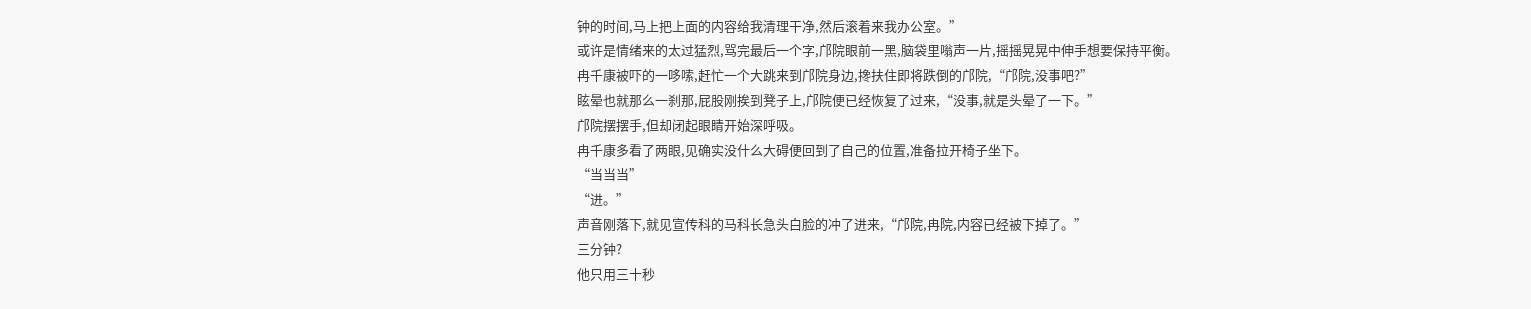钟的时间,马上把上面的内容给我清理干净,然后滚着来我办公室。”
或许是情绪来的太过猛烈,骂完最后一个字,邝院眼前一黑,脑袋里嗡声一片,摇摇晃晃中伸手想要保持平衡。
冉千康被吓的一哆嗦,赶忙一个大跳来到邝院身边,搀扶住即将跌倒的邝院,“邝院,没事吧?”
眩晕也就那么一刹那,屁股刚挨到凳子上,邝院便已经恢复了过来,“没事,就是头晕了一下。”
邝院摆摆手,但却闭起眼睛开始深呼吸。
冉千康多看了两眼,见确实没什么大碍便回到了自己的位置,准备拉开椅子坐下。
“当当当”
“进。”
声音刚落下,就见宣传科的马科长急头白脸的冲了进来,“邝院,冉院,内容已经被下掉了。”
三分钟?
他只用三十秒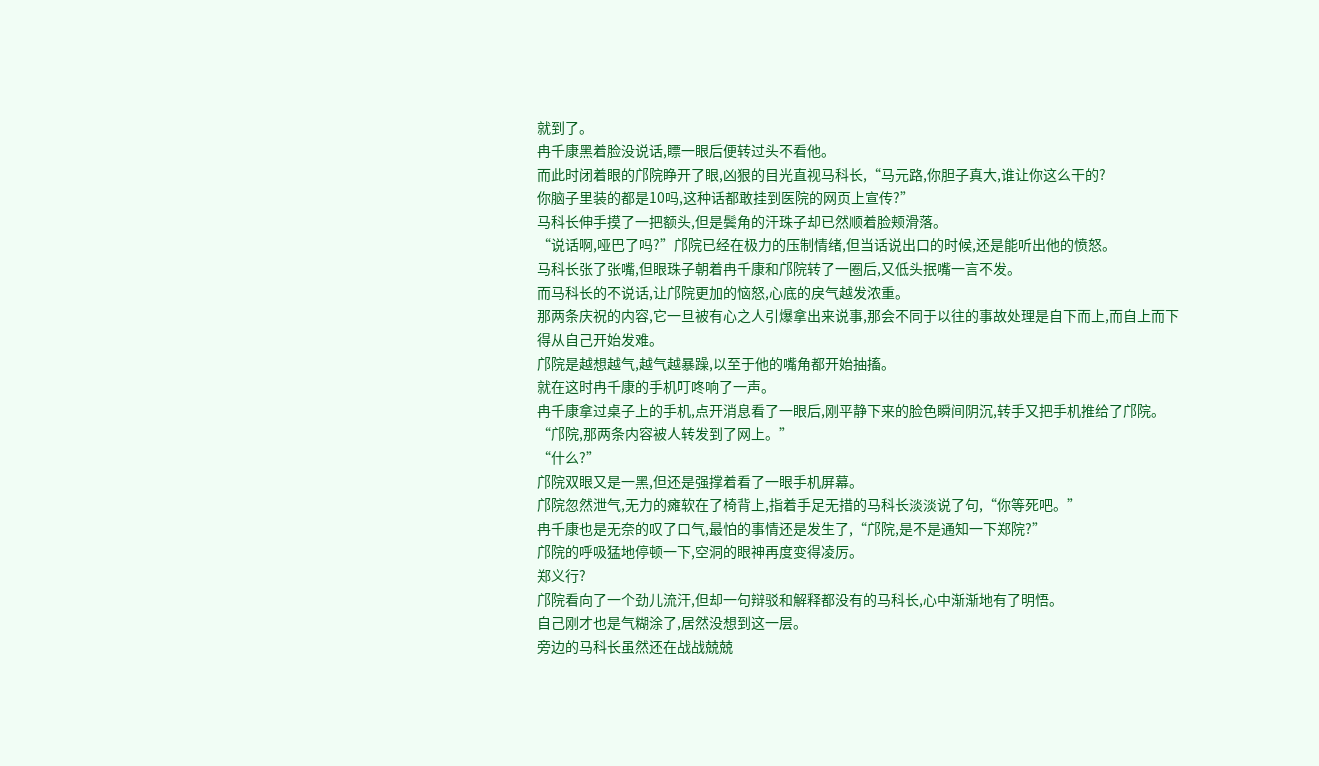就到了。
冉千康黑着脸没说话,瞟一眼后便转过头不看他。
而此时闭着眼的邝院睁开了眼,凶狠的目光直视马科长,“马元路,你胆子真大,谁让你这么干的?
你脑子里装的都是10吗,这种话都敢挂到医院的网页上宣传?”
马科长伸手摸了一把额头,但是鬓角的汗珠子却已然顺着脸颊滑落。
“说话啊,哑巴了吗?”邝院已经在极力的压制情绪,但当话说出口的时候,还是能听出他的愤怒。
马科长张了张嘴,但眼珠子朝着冉千康和邝院转了一圈后,又低头抿嘴一言不发。
而马科长的不说话,让邝院更加的恼怒,心底的戾气越发浓重。
那两条庆祝的内容,它一旦被有心之人引爆拿出来说事,那会不同于以往的事故处理是自下而上,而自上而下得从自己开始发难。
邝院是越想越气,越气越暴躁,以至于他的嘴角都开始抽搐。
就在这时冉千康的手机叮咚响了一声。
冉千康拿过桌子上的手机,点开消息看了一眼后,刚平静下来的脸色瞬间阴沉,转手又把手机推给了邝院。
“邝院,那两条内容被人转发到了网上。”
“什么?”
邝院双眼又是一黑,但还是强撑着看了一眼手机屏幕。
邝院忽然泄气,无力的瘫软在了椅背上,指着手足无措的马科长淡淡说了句,“你等死吧。”
冉千康也是无奈的叹了口气,最怕的事情还是发生了,“邝院,是不是通知一下郑院?”
邝院的呼吸猛地停顿一下,空洞的眼神再度变得凌厉。
郑义行?
邝院看向了一个劲儿流汗,但却一句辩驳和解释都没有的马科长,心中渐渐地有了明悟。
自己刚才也是气糊涂了,居然没想到这一层。
旁边的马科长虽然还在战战兢兢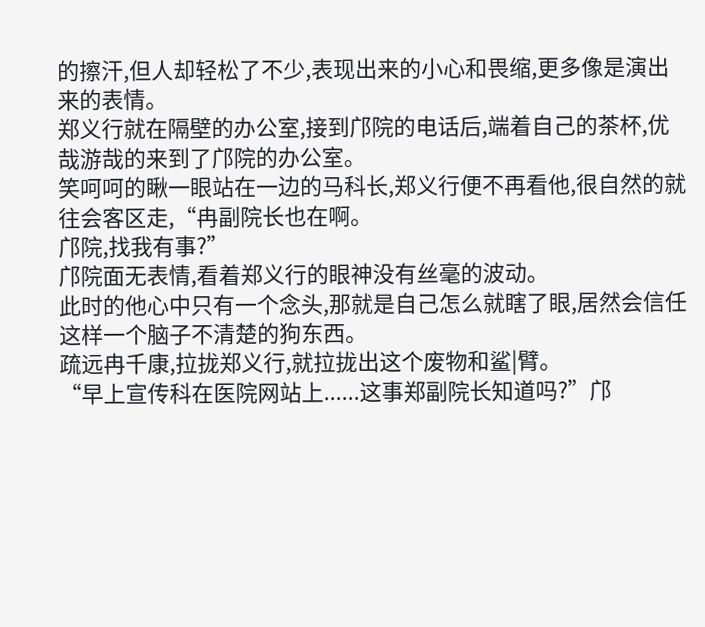的擦汗,但人却轻松了不少,表现出来的小心和畏缩,更多像是演出来的表情。
郑义行就在隔壁的办公室,接到邝院的电话后,端着自己的茶杯,优哉游哉的来到了邝院的办公室。
笑呵呵的瞅一眼站在一边的马科长,郑义行便不再看他,很自然的就往会客区走,“冉副院长也在啊。
邝院,找我有事?”
邝院面无表情,看着郑义行的眼神没有丝毫的波动。
此时的他心中只有一个念头,那就是自己怎么就瞎了眼,居然会信任这样一个脑子不清楚的狗东西。
疏远冉千康,拉拢郑义行,就拉拢出这个废物和鲨|臂。
“早上宣传科在医院网站上......这事郑副院长知道吗?”邝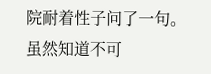院耐着性子问了一句。
虽然知道不可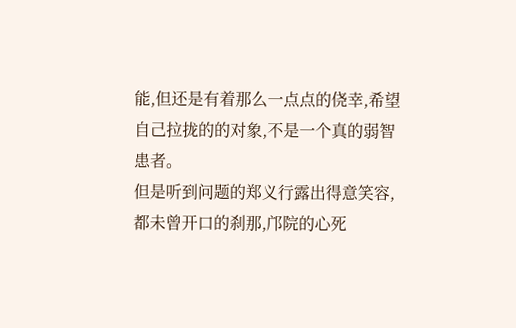能,但还是有着那么一点点的侥幸,希望自己拉拢的的对象,不是一个真的弱智患者。
但是听到问题的郑义行露出得意笑容,都未曾开口的刹那,邝院的心死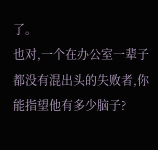了。
也对,一个在办公室一辈子都没有混出头的失败者,你能指望他有多少脑子?